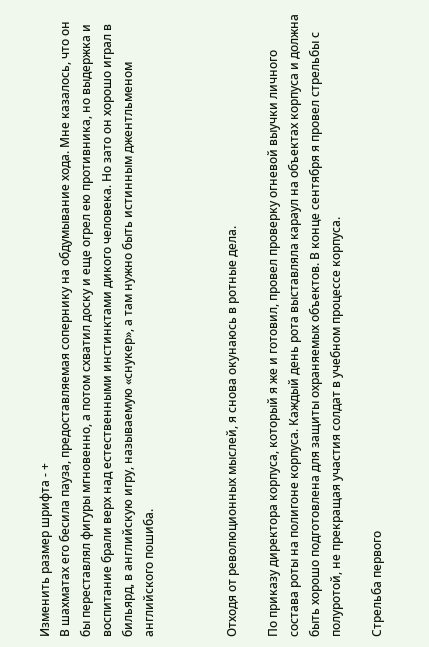Изменить размер шрифта - +
В шахматах его бесила пауза, предоставляемая сопернику на обдумывание хода. Мне казалось, что он бы переставлял фигуры мгновенно, а потом схватил доску и еще огрел ею противника, но выдержка и воспитание брали верх над естественными инстинктами дикого человека. Но зато он хорошо играл в бильярд, в английскую игру, называемую «снукер», а там нужно быть истинным джентльменом английского пошиба.



Отходя от революционных мыслей, я снова окунаюсь в ротные дела.

По приказу директора корпуса, который я же и готовил, провел проверку огневой выучки личного состава роты на полигоне корпуса. Каждый день рота выставляла караул на объектах корпуса и должна быть хорошо подготовлена для защиты охраняемых объектов. В конце сентября я провел стрельбы с полуротой, не прекращая участия солдат в учебном процессе корпуса.

Стрельба первого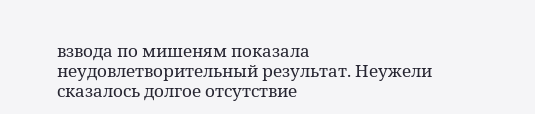взвода по мишеням показала неудовлетворительный результат. Неужели сказалось долгое отсутствие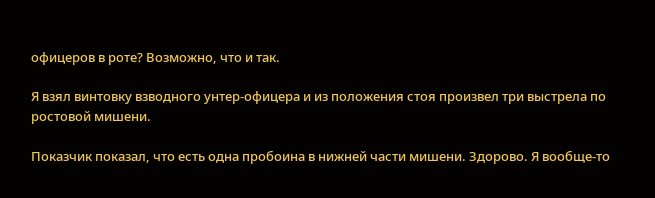офицеров в роте? Возможно, что и так.

Я взял винтовку взводного унтер-офицера и из положения стоя произвел три выстрела по ростовой мишени.

Показчик показал, что есть одна пробоина в нижней части мишени. Здорово. Я вообще-то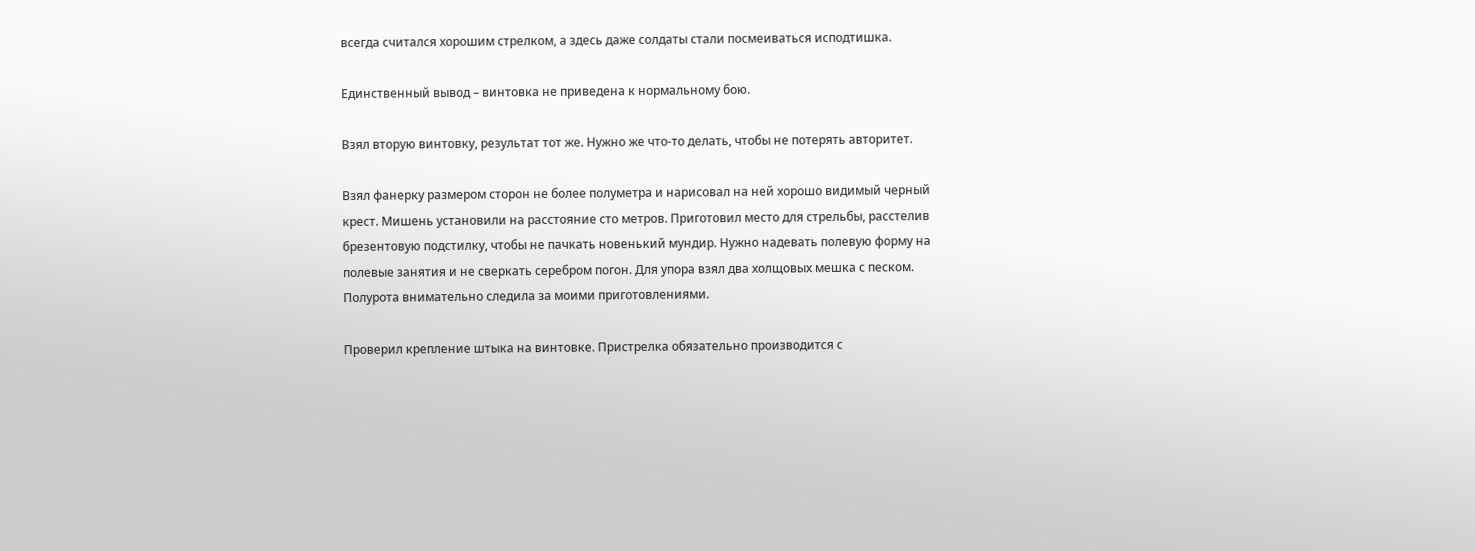всегда считался хорошим стрелком, а здесь даже солдаты стали посмеиваться исподтишка.

Единственный вывод – винтовка не приведена к нормальному бою.

Взял вторую винтовку, результат тот же. Нужно же что-то делать, чтобы не потерять авторитет.

Взял фанерку размером сторон не более полуметра и нарисовал на ней хорошо видимый черный крест. Мишень установили на расстояние сто метров. Приготовил место для стрельбы, расстелив брезентовую подстилку, чтобы не пачкать новенький мундир. Нужно надевать полевую форму на полевые занятия и не сверкать серебром погон. Для упора взял два холщовых мешка с песком. Полурота внимательно следила за моими приготовлениями.

Проверил крепление штыка на винтовке. Пристрелка обязательно производится с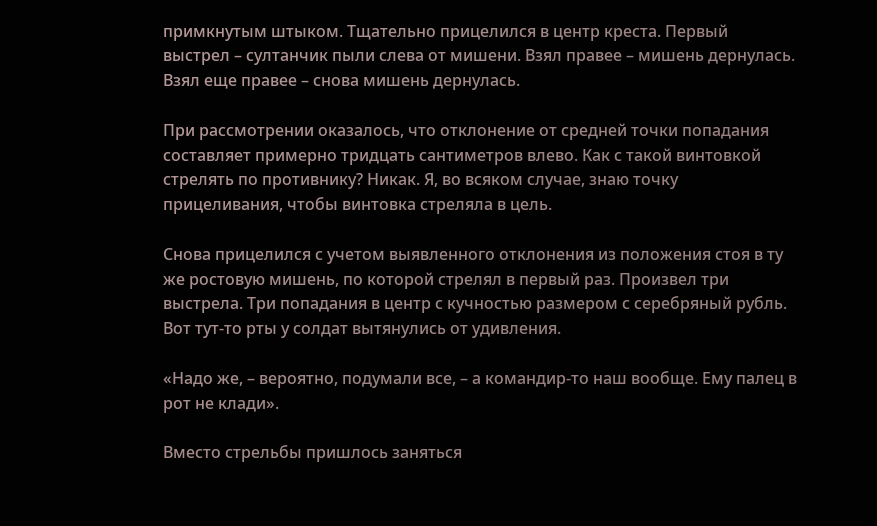примкнутым штыком. Тщательно прицелился в центр креста. Первый выстрел – султанчик пыли слева от мишени. Взял правее – мишень дернулась. Взял еще правее – снова мишень дернулась.

При рассмотрении оказалось, что отклонение от средней точки попадания составляет примерно тридцать сантиметров влево. Как с такой винтовкой стрелять по противнику? Никак. Я, во всяком случае, знаю точку прицеливания, чтобы винтовка стреляла в цель.

Снова прицелился с учетом выявленного отклонения из положения стоя в ту же ростовую мишень, по которой стрелял в первый раз. Произвел три выстрела. Три попадания в центр с кучностью размером с серебряный рубль. Вот тут-то рты у солдат вытянулись от удивления.

«Надо же, – вероятно, подумали все, – а командир-то наш вообще. Ему палец в рот не клади».

Вместо стрельбы пришлось заняться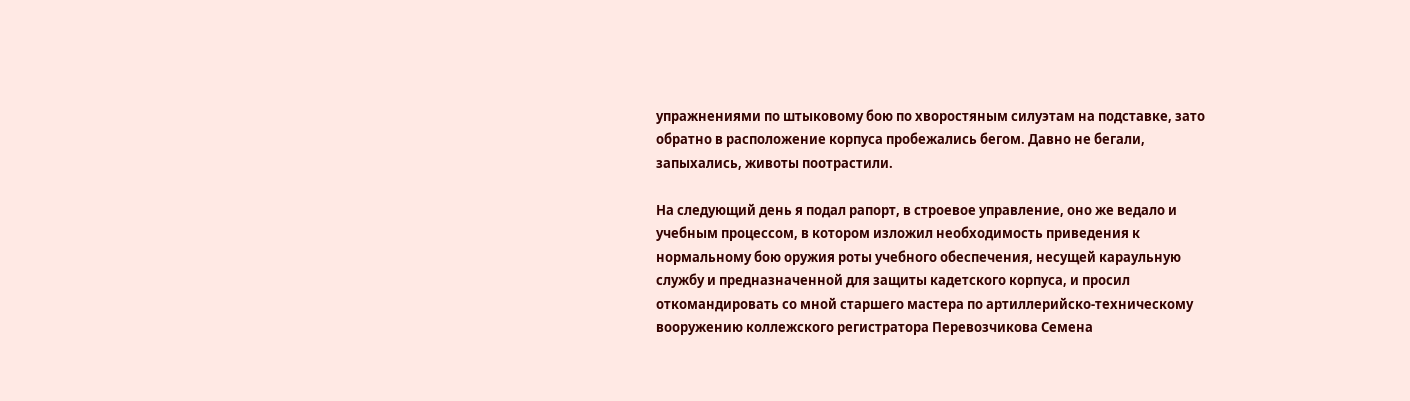упражнениями по штыковому бою по хворостяным силуэтам на подставке, зато обратно в расположение корпуса пробежались бегом. Давно не бегали, запыхались, животы поотрастили.

На следующий день я подал рапорт, в строевое управление, оно же ведало и учебным процессом, в котором изложил необходимость приведения к нормальному бою оружия роты учебного обеспечения, несущей караульную службу и предназначенной для защиты кадетского корпуса, и просил откомандировать со мной старшего мастера по артиллерийско-техническому вооружению коллежского регистратора Перевозчикова Семена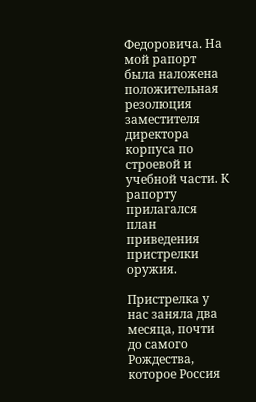Федоровича. На мой рапорт была наложена положительная резолюция заместителя директора корпуса по строевой и учебной части. К рапорту прилагался план приведения пристрелки оружия.

Пристрелка у нас заняла два месяца, почти до самого Рождества, которое Россия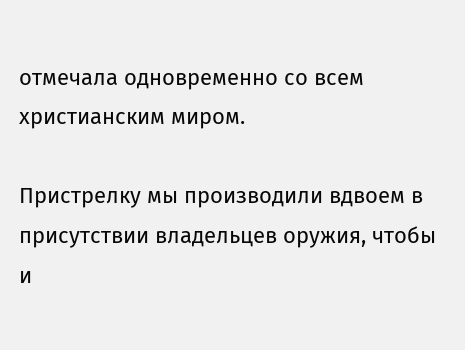отмечала одновременно со всем христианским миром.

Пристрелку мы производили вдвоем в присутствии владельцев оружия, чтобы и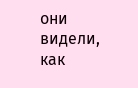они видели, как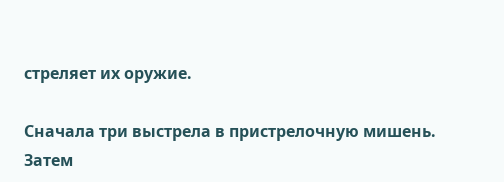стреляет их оружие.

Сначала три выстрела в пристрелочную мишень. Затем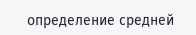определение средней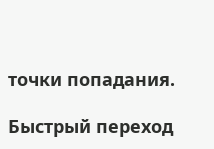точки попадания.

Быстрый переход